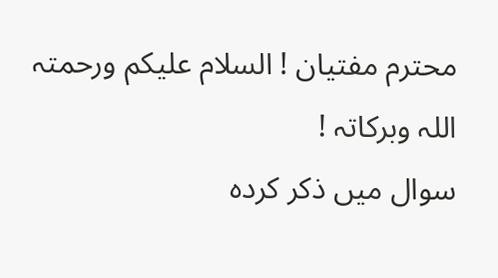محترم مفتیان ! السلام علیکم ورحمتہ اللہ وبرکاتہ !
سوال میں ذکر کردہ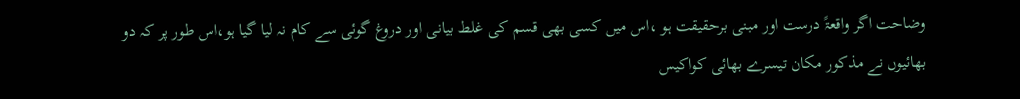وضاحت اگر واقعۃً درست اور مبنی برحقیقت ہو ،اس میں کسی بھی قسم کی غلط بیانی اور دروغ گوئی سے کام نہ لیا گیا ہو،اس طور پر کہ دو بھائیوں نے مذکور مکان تیسرے بھائی کواکیس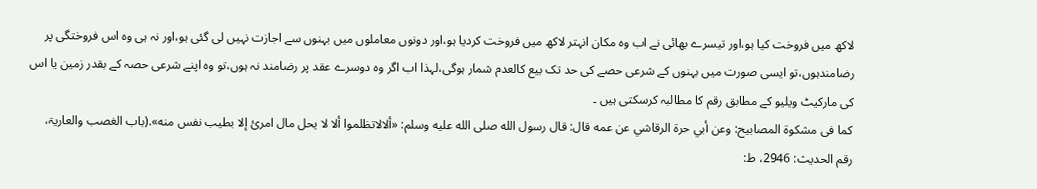لاکھ میں فروخت کیا ہو،اور تیسرے بھائی نے اب وہ مکان انہتر لاکھ میں فروخت کردیا ہو،اور دونوں معاملوں میں بہنوں سے اجازت نہیں لی گئی ہو،اور نہ ہی وہ اس فروختگی پر رضامندہوں،تو ایسی صورت میں بہنوں کے شرعی حصے کی حد تک بیع کالعدم شمار ہوگی،لہذا اب اگر وہ دوسرے عقد پر رضامند نہ ہوں،تو وہ اپنے شرعی حصہ کے بقدر زمین یا اس کی مارکیٹ ویلیو کے مطابق رقم کا مطالبہ کرسکتی ہیں ۔
کما فی مشکوۃ المصابیح: وعن أبي حرة الرقاشي عن عمه قال: قال رسول الله صلى الله عليه وسلم: «ألالاتظلموا ألا لا يحل مال امرئ إلا بطيب نفس منه».(باب الغصب والعاریۃ، رقم الحدیث: 2946، ط: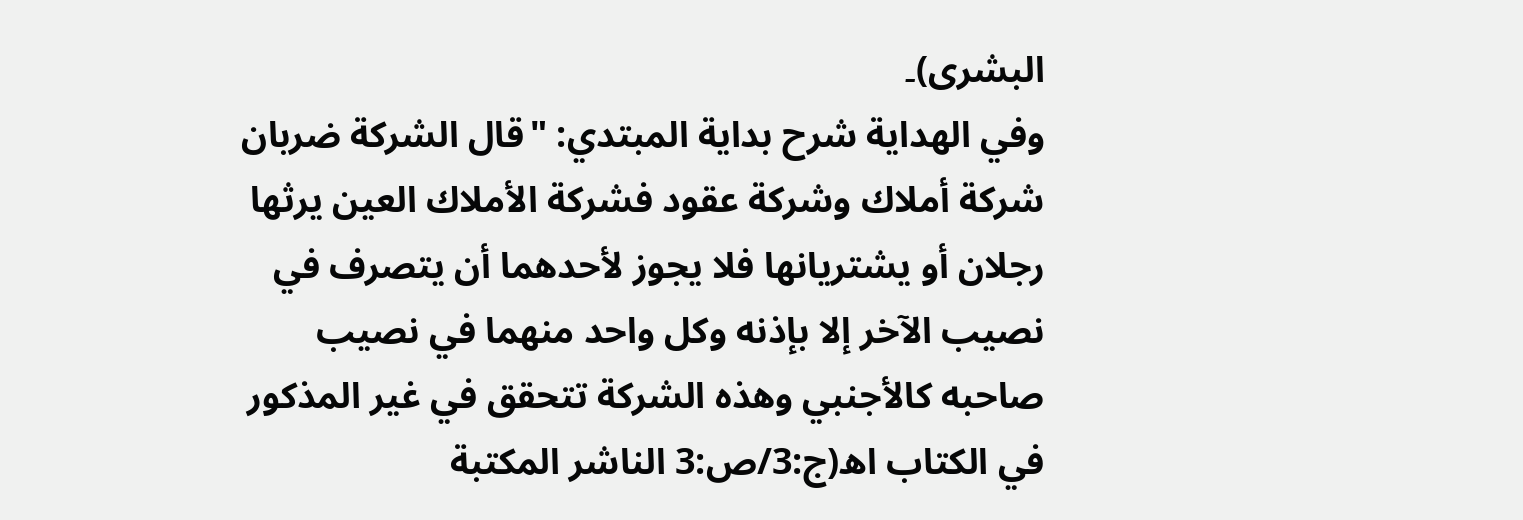البشری)۔
وفي الهداية شرح بداية المبتدي: "قال الشركة ضربان شركة أملاك وشركة عقود فشركة الأملاك العين يرثها رجلان أو يشتريانها فلا يجوز لأحدهما أن يتصرف في نصيب الآخر إلا بإذنه وكل واحد منهما في نصيب صاحبه كالأجنبي وهذه الشركة تتحقق في غير المذكور في الكتاب اھ(ج:3/ص:3 الناشر المكتبة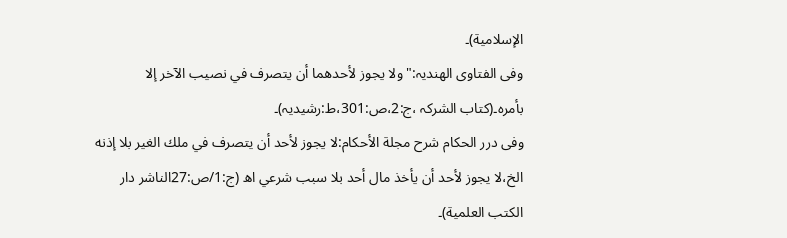الإسلامية)۔
وفی الفتاوی الھندیہ:"ولا يجوز لأحدهما أن يتصرف في نصيب الآخر إلا بأمره۔(کتاب الشرکہ ،ج:2،ص:301،ط:رشیدیہ)۔
وفی درر الحكام شرح مجلة الأحكام:لا يجوز لأحد أن يتصرف في ملك الغير بلا إذنه الخ،لا يجوز لأحد أن يأخذ مال أحد بلا سبب شرعي اھ (ج:1/ص:27الناشر دار الكتب العلمية)۔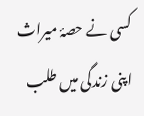کسی نے حصۂ میراث اپنی زندگی میں طلب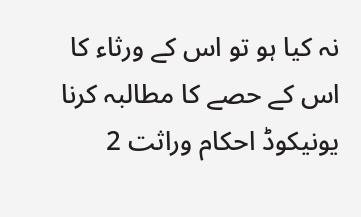نہ کیا ہو تو اس کے ورثاء کا اس کے حصے کا مطالبہ کرنا
یونیکوڈ احکام وراثت 2